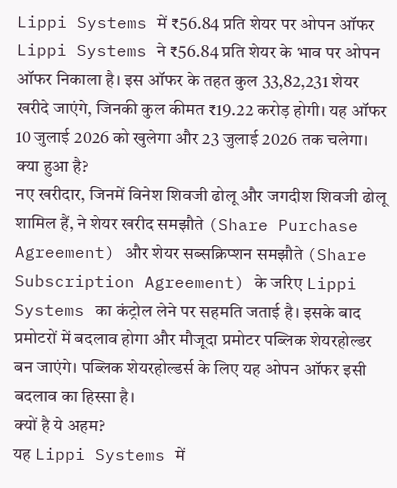Lippi Systems में ₹56.84 प्रति शेयर पर ओपन ऑफर
Lippi Systems ने ₹56.84 प्रति शेयर के भाव पर ओपन ऑफर निकाला है। इस ऑफर के तहत कुल 33,82,231 शेयर खरीदे जाएंगे, जिनकी कुल कीमत ₹19.22 करोड़ होगी। यह ऑफर 10 जुलाई 2026 को खुलेगा और 23 जुलाई 2026 तक चलेगा।
क्या हुआ है?
नए खरीदार, जिनमें विनेश शिवजी ढोलू और जगदीश शिवजी ढोलू शामिल हैं, ने शेयर खरीद समझौते (Share Purchase Agreement) और शेयर सब्सक्रिप्शन समझौते (Share Subscription Agreement) के जरिए Lippi Systems का कंट्रोल लेने पर सहमति जताई है। इसके बाद प्रमोटरों में बदलाव होगा और मौजूदा प्रमोटर पब्लिक शेयरहोल्डर बन जाएंगे। पब्लिक शेयरहोल्डर्स के लिए यह ओपन ऑफर इसी बदलाव का हिस्सा है।
क्यों है ये अहम?
यह Lippi Systems में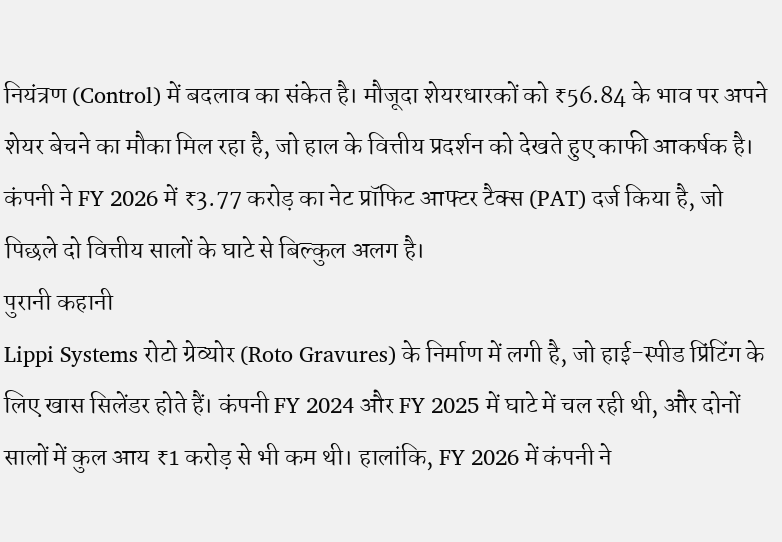नियंत्रण (Control) में बदलाव का संकेत है। मौजूदा शेयरधारकों को ₹56.84 के भाव पर अपने शेयर बेचने का मौका मिल रहा है, जो हाल के वित्तीय प्रदर्शन को देखते हुए काफी आकर्षक है। कंपनी ने FY 2026 में ₹3.77 करोड़ का नेट प्रॉफिट आफ्टर टैक्स (PAT) दर्ज किया है, जो पिछले दो वित्तीय सालों के घाटे से बिल्कुल अलग है।
पुरानी कहानी
Lippi Systems रोटो ग्रेव्योर (Roto Gravures) के निर्माण में लगी है, जो हाई-स्पीड प्रिंटिंग के लिए खास सिलेंडर होते हैं। कंपनी FY 2024 और FY 2025 में घाटे में चल रही थी, और दोनों सालों में कुल आय ₹1 करोड़ से भी कम थी। हालांकि, FY 2026 में कंपनी ने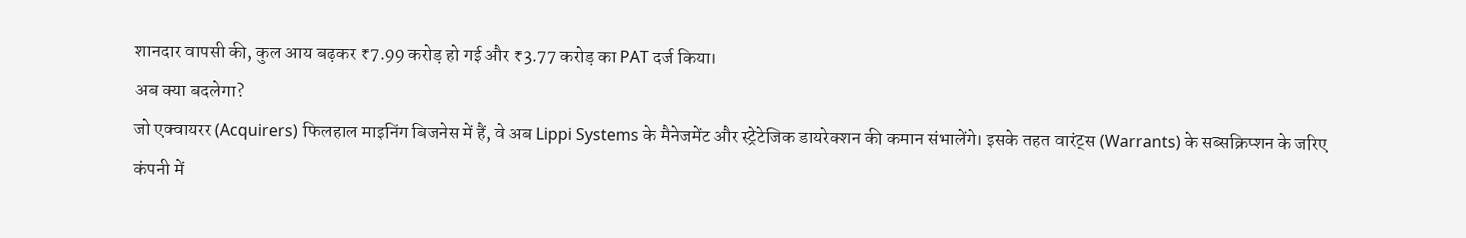शानदार वापसी की, कुल आय बढ़कर ₹7.99 करोड़ हो गई और ₹3.77 करोड़ का PAT दर्ज किया।
अब क्या बदलेगा?
जो एक्वायरर (Acquirers) फिलहाल माइनिंग बिजनेस में हैं, वे अब Lippi Systems के मैनेजमेंट और स्ट्रेटेजिक डायरेक्शन की कमान संभालेंगे। इसके तहत वारंट्स (Warrants) के सब्सक्रिप्शन के जरिए कंपनी में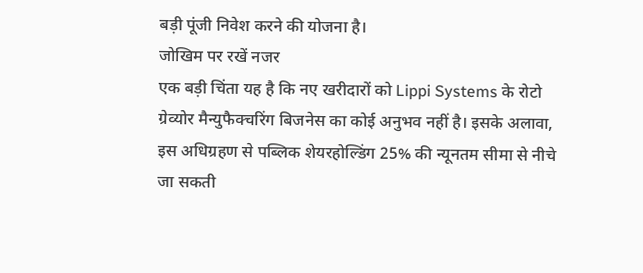बड़ी पूंजी निवेश करने की योजना है।
जोखिम पर रखें नजर
एक बड़ी चिंता यह है कि नए खरीदारों को Lippi Systems के रोटो ग्रेव्योर मैन्युफैक्चरिंग बिजनेस का कोई अनुभव नहीं है। इसके अलावा, इस अधिग्रहण से पब्लिक शेयरहोल्डिंग 25% की न्यूनतम सीमा से नीचे जा सकती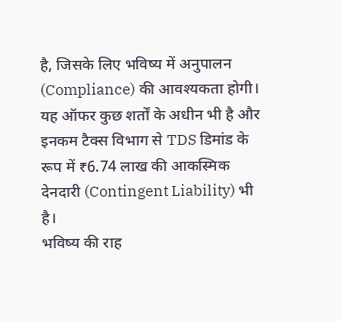है, जिसके लिए भविष्य में अनुपालन (Compliance) की आवश्यकता होगी। यह ऑफर कुछ शर्तों के अधीन भी है और इनकम टैक्स विभाग से TDS डिमांड के रूप में ₹6.74 लाख की आकस्मिक देनदारी (Contingent Liability) भी है।
भविष्य की राह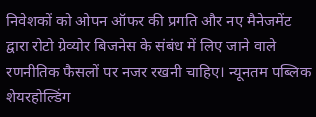निवेशकों को ओपन ऑफर की प्रगति और नए मैनेजमेंट द्वारा रोटो ग्रेव्योर बिजनेस के संबंध में लिए जाने वाले रणनीतिक फैसलों पर नजर रखनी चाहिए। न्यूनतम पब्लिक शेयरहोल्डिंग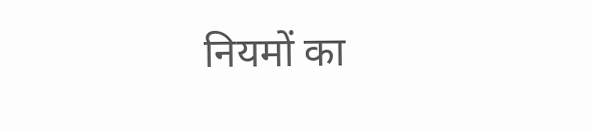नियमों का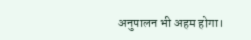अनुपालन भी अहम होगा।